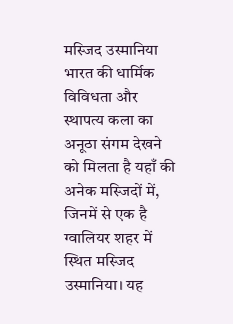मस्जिद उस्मानिया
भारत की धार्मिक विविधता और स्थापत्य कला का अनूठा संगम देखने को मिलता है यहाँ की अनेक मस्जिदों में, जिनमें से एक है ग्वालियर शहर में स्थित मस्जिद उस्मानिया। यह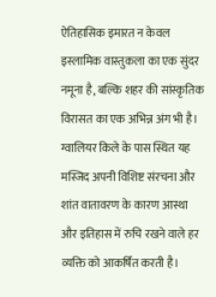ऐतिहासिक इमारत न केवल इस्लामिक वास्तुकला का एक सुंदर नमूना है, बल्कि शहर की सांस्कृतिक विरासत का एक अभिन्न अंग भी है। ग्वालियर किले के पास स्थित यह मस्जिद अपनी विशिष्ट संरचना और शांत वातावरण के कारण आस्था और इतिहास में रुचि रखने वाले हर व्यक्ति को आकर्षित करती है।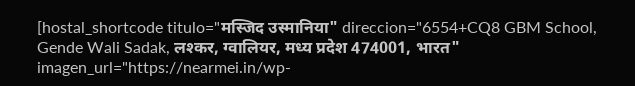[hostal_shortcode titulo="मस्जिद उस्मानिया" direccion="6554+CQ8 GBM School, Gende Wali Sadak, लश्कर, ग्वालियर, मध्य प्रदेश 474001, भारत" imagen_url="https://nearmei.in/wp-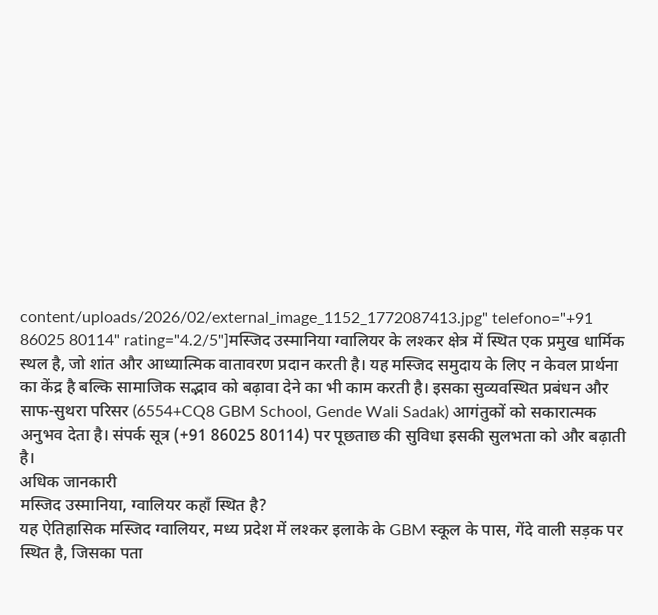content/uploads/2026/02/external_image_1152_1772087413.jpg" telefono="+91 86025 80114" rating="4.2/5"]मस्जिद उस्मानिया ग्वालियर के लश्कर क्षेत्र में स्थित एक प्रमुख धार्मिक स्थल है, जो शांत और आध्यात्मिक वातावरण प्रदान करती है। यह मस्जिद समुदाय के लिए न केवल प्रार्थना का केंद्र है बल्कि सामाजिक सद्भाव को बढ़ावा देने का भी काम करती है। इसका सुव्यवस्थित प्रबंधन और साफ-सुथरा परिसर (6554+CQ8 GBM School, Gende Wali Sadak) आगंतुकों को सकारात्मक अनुभव देता है। संपर्क सूत्र (+91 86025 80114) पर पूछताछ की सुविधा इसकी सुलभता को और बढ़ाती है।
अधिक जानकारी
मस्जिद उस्मानिया, ग्वालियर कहाँ स्थित है?
यह ऐतिहासिक मस्जिद ग्वालियर, मध्य प्रदेश में लश्कर इलाके के GBM स्कूल के पास, गेंदे वाली सड़क पर स्थित है, जिसका पता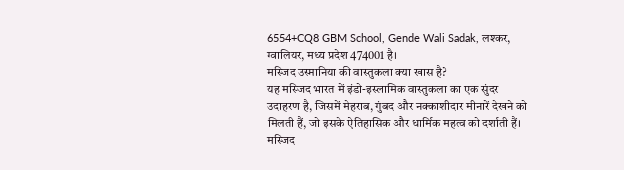6554+CQ8 GBM School, Gende Wali Sadak, लश्कर, ग्वालियर, मध्य प्रदेश 474001 है।
मस्जिद उस्मानिया की वास्तुकला क्या खास है?
यह मस्जिद भारत में इंडो-इस्लामिक वास्तुकला का एक सुंदर उदाहरण है, जिसमें मेहराब, गुंबद और नक्काशीदार मीनारें देखने को मिलती हैं, जो इसके ऐतिहासिक और धार्मिक महत्व को दर्शाती हैं।
मस्जिद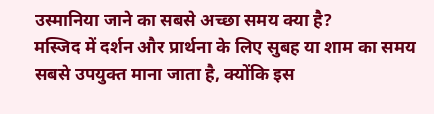उस्मानिया जाने का सबसे अच्छा समय क्या है?
मस्जिद में दर्शन और प्रार्थना के लिए सुबह या शाम का समय सबसे उपयुक्त माना जाता है, क्योंकि इस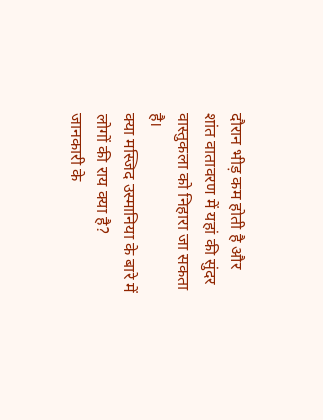दौरान भीड़ कम होती है और शांत वातावरण में यहां की सुंदर वास्तुकला को निहारा जा सकता है।
क्या मस्जिद उस्मानिया के बारे में लोगों की राय क्या है?
जानकारी के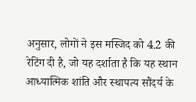अनुसार, लोगों ने इस मस्जिद को 4.2 की रेटिंग दी है, जो यह दर्शाता है कि यह स्थान आध्यात्मिक शांति और स्थापत्य सौंदर्य के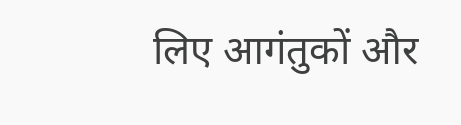लिए आगंतुकों और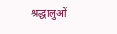श्रद्धालुओं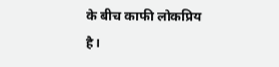के बीच काफी लोकप्रिय है।